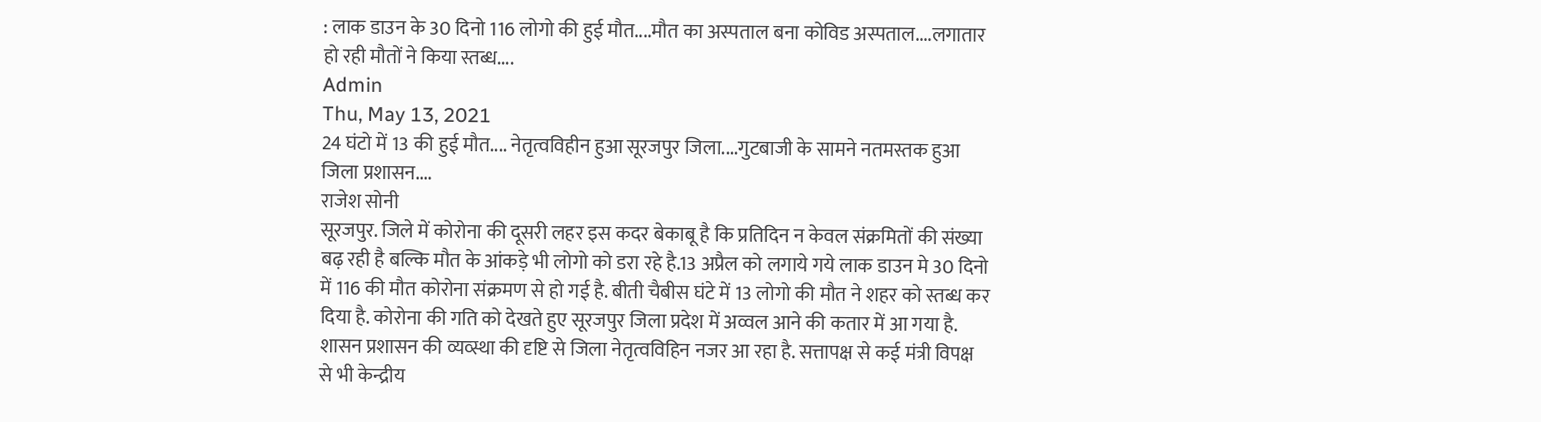: लाक डाउन के 30 दिनो 116 लोगो की हुई मौत....मौत का अस्पताल बना कोविड अस्पताल....लगातार हो रही मौतों ने किया स्तब्ध....
Admin
Thu, May 13, 2021
24 घंटो में 13 की हुई मौत.... नेतृत्वविहीन हुआ सूरजपुर जिला....गुटबाजी के सामने नतमस्तक हुआ जिला प्रशासन....
राजेश सोनी
सूरजपुर. जिले में कोरोना की दूसरी लहर इस कदर बेकाबू है कि प्रतिदिन न केवल संक्रमितों की संख्या बढ़ रही है बल्कि मौत के आंकड़े भी लोगो को डरा रहे है.13 अप्रैल को लगाये गये लाक डाउन मे 30 दिनो में 116 की मौत कोरोना संक्रमण से हो गई है. बीती चैबीस घंटे में 13 लोगो की मौत ने शहर को स्तब्ध कर दिया है. कोरोना की गति को देखते हुए सूरजपुर जिला प्रदेश में अव्वल आने की कतार में आ गया है. शासन प्रशासन की व्यव्स्था की दृष्टि से जिला नेतृत्वविहिन नजर आ रहा है. सत्तापक्ष से कई मंत्री विपक्ष से भी केन्द्रीय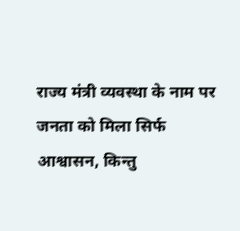राज्य मंत्री व्यवस्था के नाम पर जनता को मिला सिर्फ आश्वासन, किन्तु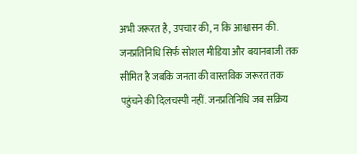अभी जरूरत है, उपचार की, न कि आश्वासन की. जनप्रतिनिधि सिर्फ सोशल मीडिया और बयानबाजी तक सीमित है जबकि जनता की वास्तविक जरूरत तक पहुंचने की दिलचस्पी नहीं. जनप्रतिनिधि जब सक्रिय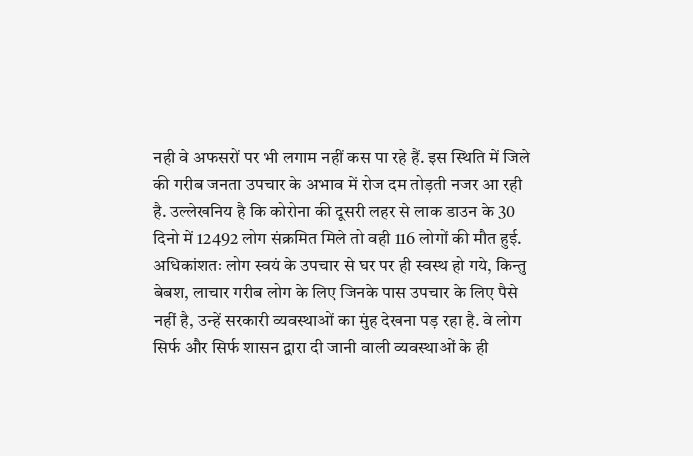नही वे अफसरों पर भी लगाम नहीं कस पा रहे हैं. इस स्थिति में जिले की गरीब जनता उपचार के अभाव में रोज दम तोड़ती नजर आ रही है. उल्लेखनिय है कि कोरोना की दूसरी लहर से लाक डाउन के 30 दिनो में 12492 लोग संक्रमित मिले तो वही 116 लोगों की मौत हुई. अधिकांशतः लोग स्वयं के उपचार से घर पर ही स्वस्थ हो गये, किन्तु बेबश, लाचार गरीब लोग के लिए जिनके पास उपचार के लिए पैसे नहीं है, उन्हें सरकारी व्यवस्थाओं का मुंह देखना पड़ रहा है. वे लोग सिर्फ और सिर्फ शासन द्वारा दी जानी वाली व्यवस्थाओं के ही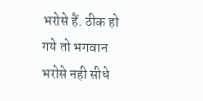भरोसे हैं. ठीक हो गये तो भगवान भरोसे नही सीधे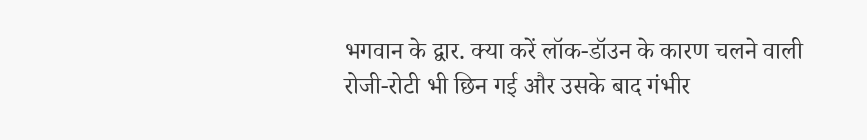भगवान के द्वार. क्या करें लॉक-डॉउन के कारण चलने वाली रोजी-रोटी भी छिन गई और उसके बाद गंभीर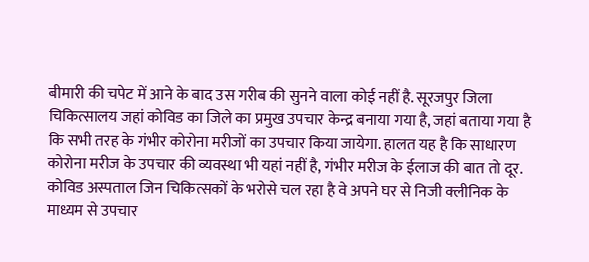बीमारी की चपेट में आने के बाद उस गरीब की सुनने वाला कोई नहीं है. सूरजपुर जिला चिकित्सालय जहां कोविड का जिले का प्रमुख उपचार केन्द्र बनाया गया है, जहां बताया गया है कि सभी तरह के गंभीर कोरोना मरीजों का उपचार किया जायेगा. हालत यह है कि साधारण कोरोना मरीज के उपचार की व्यवस्था भी यहां नहीं है, गंभीर मरीज के ईलाज की बात तो दूर. कोविड अस्पताल जिन चिकित्सकों के भरोसे चल रहा है वे अपने घर से निजी क्लीनिक के माध्यम से उपचार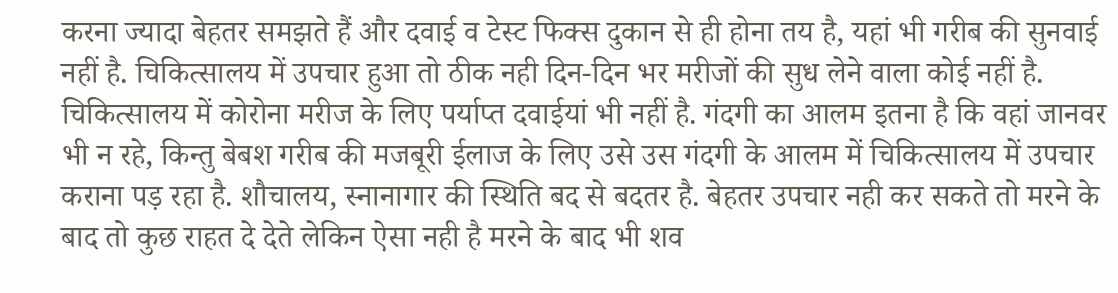करना ज्यादा बेहतर समझते हैं और दवाई व टेस्ट फिक्स दुकान से ही होना तय है, यहां भी गरीब की सुनवाई नहीं है. चिकित्सालय में उपचार हुआ तो ठीक नही दिन-दिन भर मरीजों की सुध लेने वाला कोई नहीं है. चिकित्सालय में कोरोना मरीज के लिए पर्याप्त दवाईयां भी नहीं है. गंदगी का आलम इतना है कि वहां जानवर भी न रहे, किन्तु बेबश गरीब की मजबूरी ईलाज के लिए उसे उस गंदगी के आलम में चिकित्सालय में उपचार कराना पड़ रहा है. शौचालय, स्नानागार की स्थिति बद से बदतर है. बेहतर उपचार नही कर सकते तो मरने के बाद तो कुछ राहत दे देते लेकिन ऐसा नही है मरने के बाद भी शव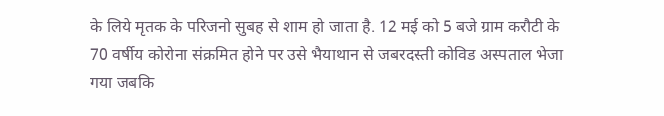के लिये मृतक के परिजनो सुबह से शाम हो जाता है. 12 मई को 5 बजे ग्राम करौटी के 70 वर्षीय कोरोना संक्रमित होने पर उसे भैयाथान से जबरदस्ती कोविड अस्पताल भेजा गया जबकि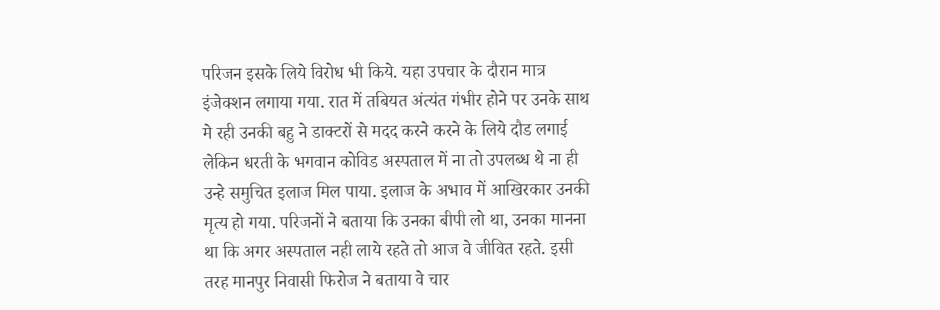परिजन इसके लिये विरोध भी किये. यहा उपचार के दौरान मात्र इंजेक्शन लगाया गया. रात में तबियत अंत्यंत गंभीर होने पर उनके साथ मे रही उनकी बहु ने डाक्टरों से मदद करने करने के लिये दौड लगाई लेकिन धरती के भगवान कोविड अस्पताल में ना तो उपलब्ध थे ना ही उन्हे समुचित इलाज मिल पाया. इलाज के अभाव में आखिरकार उनकी मृत्य हो गया. परिजनों ने बताया कि उनका बीपी लो था, उनका मानना था कि अगर अस्पताल नही लाये रहते तो आज वे जीवित रहते. इसी तरह मानपुर निवासी फिरोज ने बताया वे चार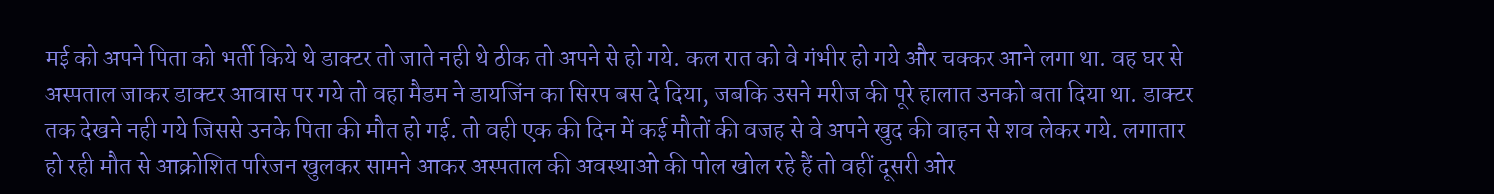मई को अपने पिता को भर्ती किये थे डाक्टर तो जाते नही थे ठीक तो अपने से हो गये. कल रात को वे गंभीर हो गये और चक्कर आने लगा था. वह घर से अस्पताल जाकर डाक्टर आवास पर गये तो वहा मैडम ने डायजिंन का सिरप बस दे दिया, जबकि उसने मरीज की पूरे हालात उनको बता दिया था. डाक्टर तक देखने नही गये जिससे उनके पिता की मौत हो गई. तो वही एक की दिन में कई मौतों की वजह से वे अपने खुद की वाहन से शव लेकर गये. लगातार हो रही मौत से आक्रोशित परिजन खुलकर सामने आकर अस्पताल की अवस्थाओ की पोल खोल रहे हैं तो वहीं दूसरी ओर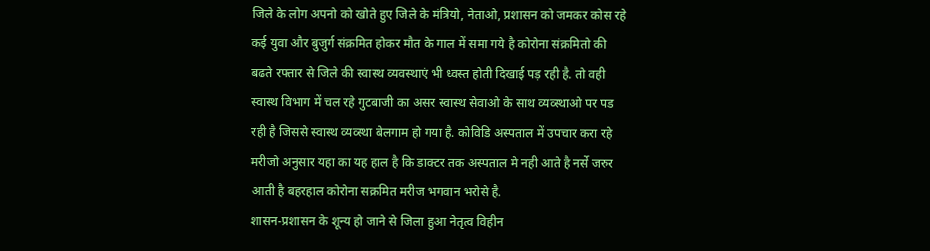जिले के लोग अपनो को खोते हुए जिले के मंत्रियो, नेताओ, प्रशासन को जमकर कोस रहे कई युवा और बुजुर्ग संक्रमित होकर मौत के गाल में समा गये है कोरोना संक्रमितो की बढते रफ्तार से जिले की स्वास्थ व्यवस्थाएं भी ध्वस्त होती दिखाई पड़ रही है. तो वही स्वास्थ विभाग में चल रहे गुटबाजी का असर स्वास्थ सेवाओ के साथ व्यव्स्थाओ पर पड रही है जिससे स्वास्थ व्यव्स्था बेलगाम हो गया है. कोविडि अस्पताल में उपचार करा रहे मरीजो अनुसार यहा का यह हाल है कि डाक्टर तक अस्पताल मे नही आते है नर्से जरुर आती है बहरहाल कोरोना सक्रमित मरीज भगवान भरोसे है.
शासन-प्रशासन के शून्य हो जाने से जिला हुआ नेतृत्व विहीन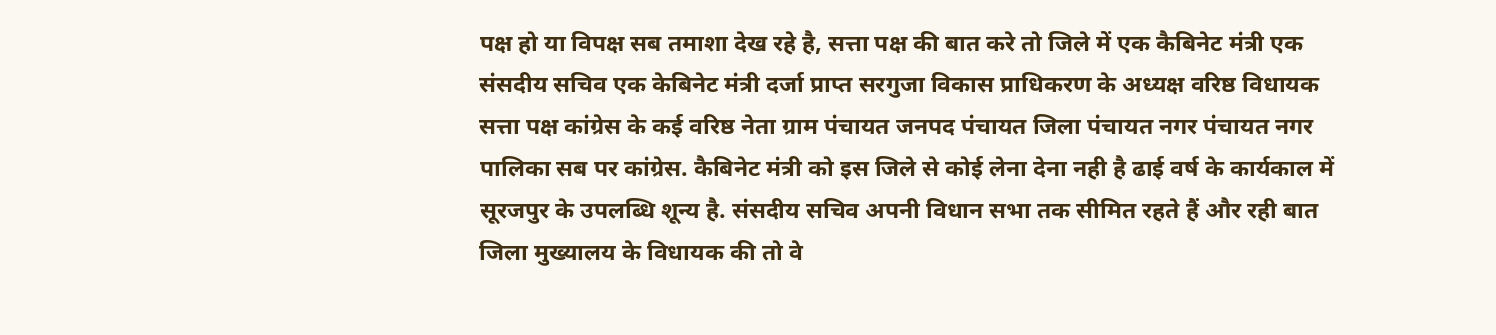पक्ष हो या विपक्ष सब तमाशा देख रहे है, सत्ता पक्ष की बात करे तो जिले में एक कैबिनेट मंत्री एक संसदीय सचिव एक केबिनेट मंत्री दर्जा प्राप्त सरगुजा विकास प्राधिकरण के अध्यक्ष वरिष्ठ विधायक सत्ता पक्ष कांग्रेस के कई वरिष्ठ नेता ग्राम पंचायत जनपद पंचायत जिला पंचायत नगर पंचायत नगर पालिका सब पर कांग्रेस. कैबिनेट मंत्री को इस जिले से कोई लेना देना नही है ढाई वर्ष के कार्यकाल में सूरजपुर के उपलब्धि शून्य है. संसदीय सचिव अपनी विधान सभा तक सीमित रहते हैं और रही बात जिला मुख्यालय के विधायक की तो वे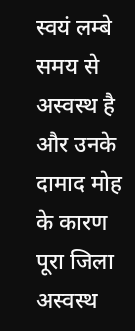स्वयं लम्बे समय से अस्वस्थ है और उनके दामाद मोह के कारण पूरा जिला अस्वस्थ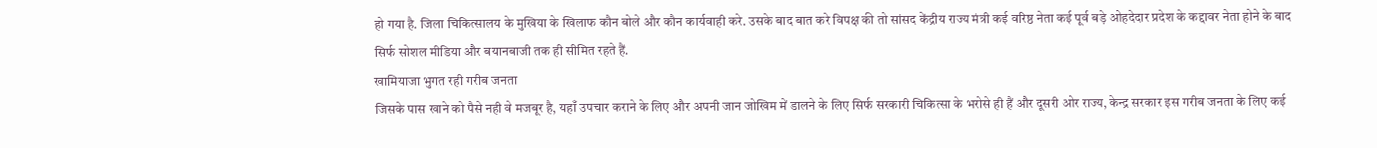हो गया है. जिला चिकित्सालय के मुखिया के खिलाफ कौन बोले और कौन कार्यवाही करे. उसके बाद बात करे विपक्ष की तो सांसद केंद्रीय राज्य मंत्री कई वरिष्ठ नेता कई पूर्व बड़े ओहदेदार प्रदेश के कद्दावर नेता होने के बाद सिर्फ सोशल मीडिया और बयानबाजी तक ही सीमित रहते हैं.
खामियाजा भुगत रही गरीब जनता
जिसके पास खाने को पैसे नही वे मजबूर है, यहाँ उपचार कराने के लिए और अपनी जान जोखिम में डालने के लिए सिर्फ सरकारी चिकित्सा के भरोसे ही हैं और दूसरी ओर राज्य, केन्द्र सरकार इस गरीब जनता के लिए कई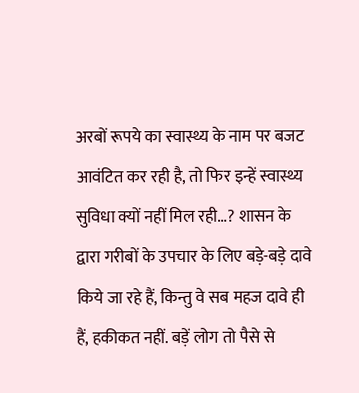अरबों रूपये का स्वास्थ्य के नाम पर बजट आवंटित कर रही है, तो फिर इन्हें स्वास्थ्य सुविधा क्यों नहीं मिल रही…? शासन के द्वारा गरीबों के उपचार के लिए बड़े-बड़े दावे किये जा रहे हैं, किन्तु वे सब महज दावे ही हैं, हकीकत नहीं. बड़ें लोग तो पैसे से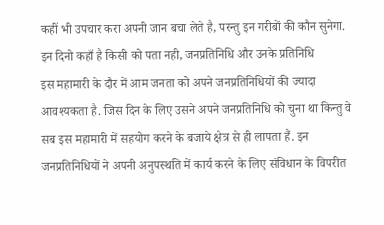कहीं भी उपचार करा अपनी जान बचा लेते है, परन्तु इन गरीबों की कौन सुनेगा.
इन दिनो कहाँ है किसी को पता नही, जनप्रतिनिधि और उनके प्रतिनिधि
इस महामारी के दौर में आम जनता को अपने जनप्रतिनिधियों की ज्यादा आवश्यकता है. जिस दिन के लिए उसने अपने जनप्रतिनिधि को चुना था किन्तु वे सब इस महामारी में सहयोग करने के बजाये क्षेत्र से ही लापता हैं. इन जनप्रतिनिधियों ने अपनी अनुपस्थति में कार्य करने के लिए संविधान के विपरीत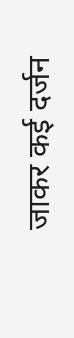जाकर कई दर्जन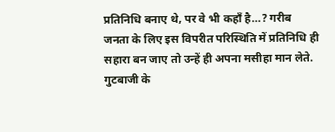प्रतिनिधि बनाए थे, पर वे भी कहाँ है…? गरीब जनता के लिए इस विपरीत परिस्थिति में प्रतिनिधि ही सहारा बन जाए तो उन्हें ही अपना मसीहा मान लेते.
गुटबाजी के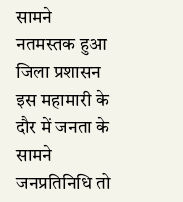सामने नतमस्तक हुआ जिला प्रशासन
इस महामारी के दौर में जनता के सामने जनप्रतिनिधि तो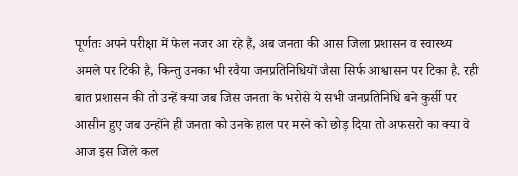पूर्णतः अपने परीक्षा में फेल नजर आ रहे हैं, अब जनता की आस जिला प्रशासन व स्वास्थ्य अमले पर टिकी है, किन्तु उनका भी रवैया जनप्रतिनिधियों जैसा सिर्फ आश्वासन पर टिका है. रही बात प्रशासन की तो उन्हें क्या जब जिस जनता के भरोसे ये सभी जनप्रतिनिधि बने कुर्सी पर आसीन हुए जब उन्होंने ही जनता को उनके हाल पर मरने को छोड़ दिया तो अफसरो का क्या वे आज इस जिले कल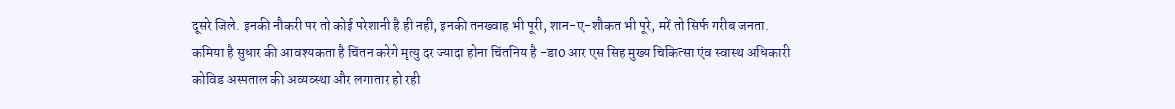दूसरे जिले. इनकी नौकरी पर तो कोई परेशानी है ही नही, इनकी तनख्वाह भी पूरी, शान-ए-शौकत भी पूरे, मरें तो सिर्फ गरीब जनता.
कमिया है सुधार की आवश्यकता है चिंतन करेगे मृत्यु दर ज्यादा होना चिंतनिय है -डा0 आर एस सिह मुख्य चिकित्सा एंव स्वास्थ अधिकारी
कोविड अस्पताल की अव्यव्स्था और लगातार हो रही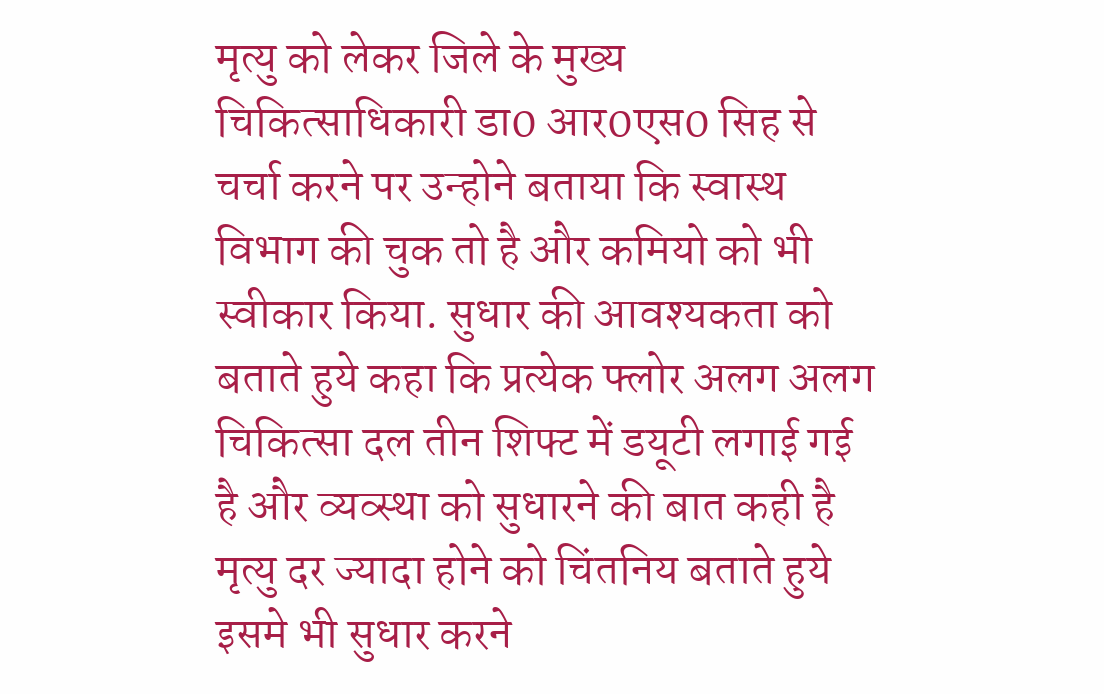मृत्यु को लेकर जिले के मुख्य चिकित्साधिकारी डा0 आर0एस0 सिह से चर्चा करने पर उन्होने बताया कि स्वास्थ विभाग की चुक तो है और कमियो को भी स्वीकार किया. सुधार की आवश्यकता को बताते हुये कहा कि प्रत्येक फ्लोर अलग अलग चिकित्सा दल तीन शिफ्ट में डयूटी लगाई गई है और व्यव्स्था को सुधारने की बात कही है मृत्यु दर ज्यादा होने को चिंतनिय बताते हुये इसमे भी सुधार करने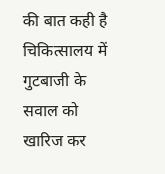की बात कही है चिकित्सालय में गुटबाजी के सवाल को खारिज कर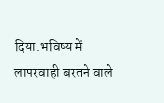दिया.भविष्य में लापरवाही बरतने वाले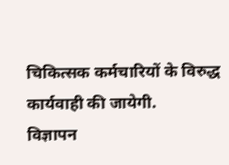चिकित्सक कर्मचारियों के विरुद्ध कार्यवाही की जायेगी.
विज्ञापन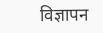विज्ञापन